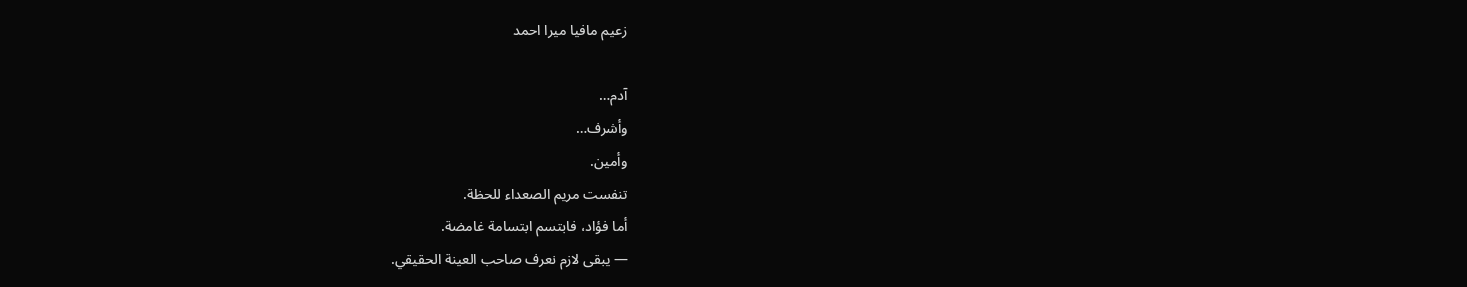زعيم مافيا ميرا احمد

آدم…
وأشرف…
وأمين.
تنفست مريم الصعداء للحظة.
أما فؤاد، فابتسم ابتسامة غامضة.
— يبقى لازم نعرف صاحب العينة الحقيقي.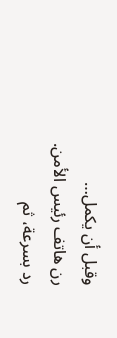وقبل أن يكمل…
رن هاتف رئيس الأمن.
رد بسرعة، ثم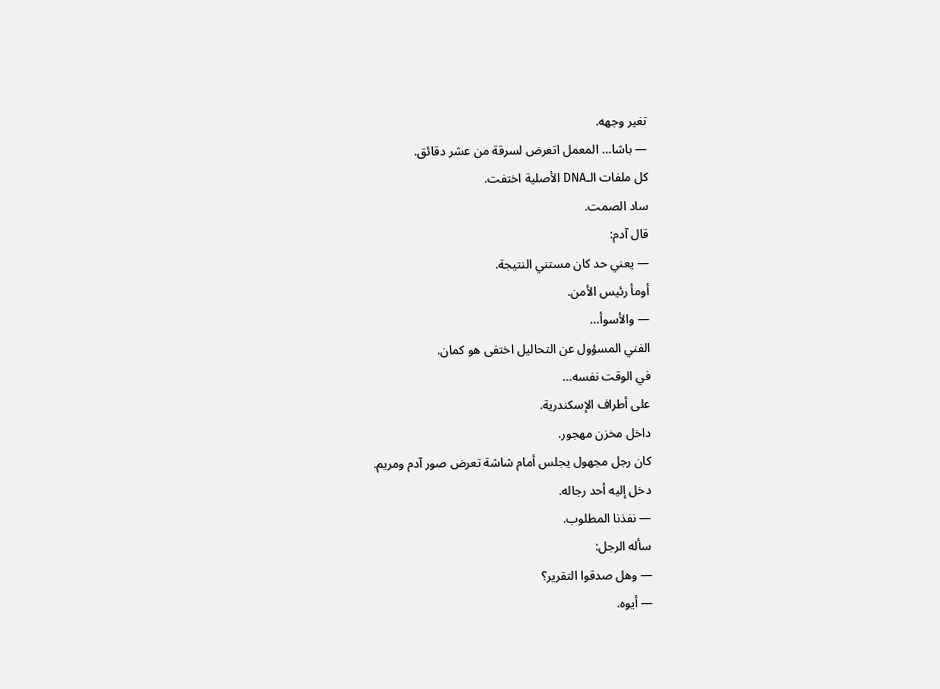تغير وجهه.
— باشا… المعمل اتعرض لسرقة من عشر دقائق.
كل ملفات الـDNA الأصلية اختفت.
ساد الصمت.
قال آدم:
— يعني حد كان مستني النتيجة.
أومأ رئيس الأمن.
— والأسوأ…
الفني المسؤول عن التحاليل اختفى هو كمان.
في الوقت نفسه…
على أطراف الإسكندرية.
داخل مخزن مهجور.
كان رجل مجهول يجلس أمام شاشة تعرض صور آدم ومريم.
دخل إليه أحد رجاله.
— نفذنا المطلوب.
سأله الرجل:
— وهل صدقوا التقرير؟
— أيوه.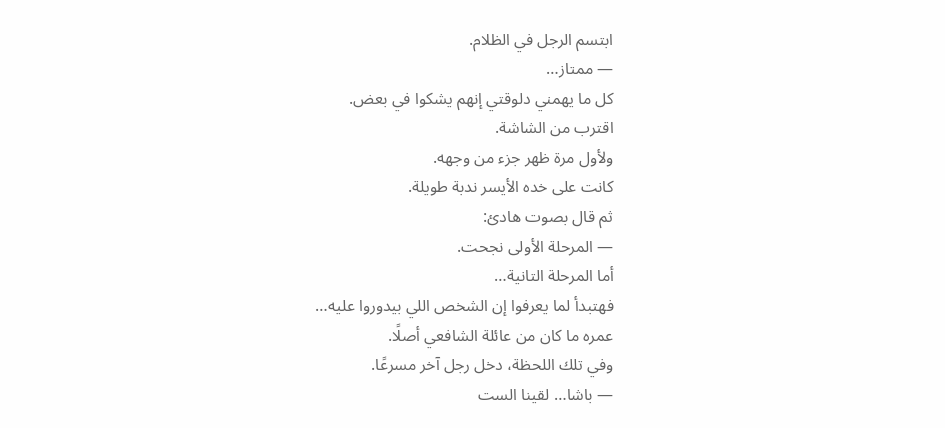ابتسم الرجل في الظلام.
— ممتاز…
كل ما يهمني دلوقتي إنهم يشكوا في بعض.
اقترب من الشاشة.
ولأول مرة ظهر جزء من وجهه.
كانت على خده الأيسر ندبة طويلة.
ثم قال بصوت هادئ:
— المرحلة الأولى نجحت.
أما المرحلة التانية…
فهتبدأ لما يعرفوا إن الشخص اللي بيدوروا عليه…
عمره ما كان من عائلة الشافعي أصلًا.
وفي تلك اللحظة، دخل رجل آخر مسرعًا.
— باشا… لقينا الست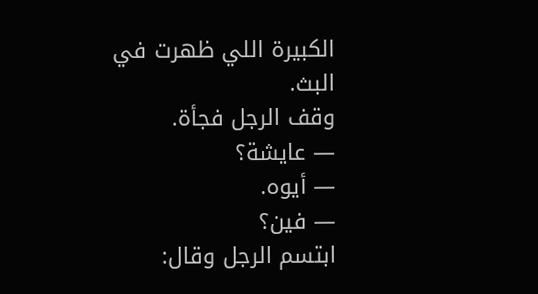الكبيرة اللي ظهرت في البث.
وقف الرجل فجأة.
— عايشة؟
— أيوه.
— فين؟
ابتسم الرجل وقال: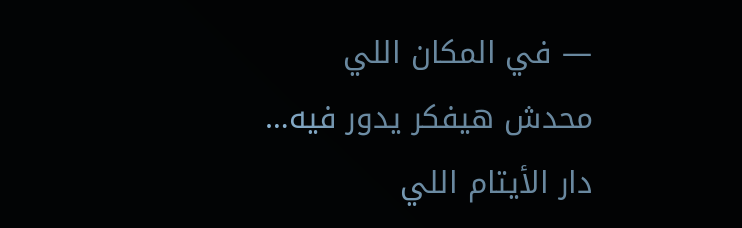— في المكان اللي محدش هيفكر يدور فيه…
دار الأيتام اللي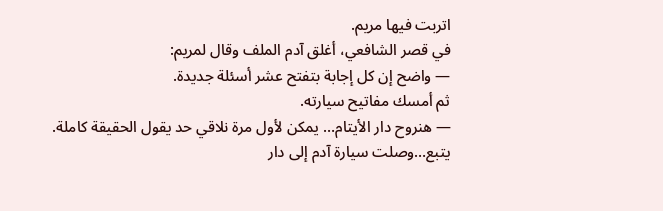اتربت فيها مريم.
في قصر الشافعي، أغلق آدم الملف وقال لمريم:
— واضح إن كل إجابة بتفتح عشر أسئلة جديدة.
ثم أمسك مفاتيح سيارته.
— هنروح دار الأيتام… يمكن لأول مرة نلاقي حد يقول الحقيقة كاملة.
يتبع…وصلت سيارة آدم إلى دار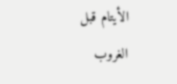الأيتام قبل الغروب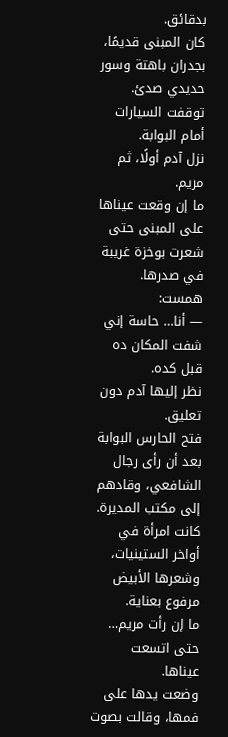بدقائق.
كان المبنى قديمًا، بجدران باهتة وسور حديدي صدئ.
توقفت السيارات أمام البوابة.
نزل آدم أولًا، ثم مريم.
ما إن وقعت عيناها على المبنى حتى شعرت بوخزة غريبة في صدرها.
همست:
— أنا… حاسة إني شفت المكان ده قبل كده.
نظر إليها آدم دون تعليق.
فتح الحارس البوابة بعد أن رأى رجال الشافعي، وقادهم إلى مكتب المديرة.
كانت امرأة في أواخر الستينيات، وشعرها الأبيض مرفوع بعناية.
ما إن رأت مريم…
حتى اتسعت عيناها.
وضعت يدها على فمها، وقالت بصوت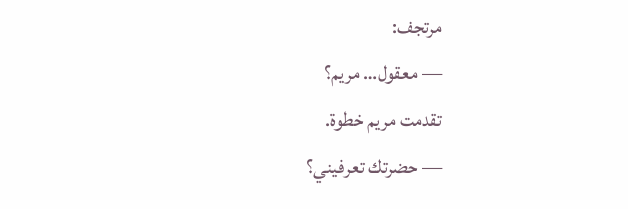مرتجف:
— معقول… مريم؟
تقدمت مريم خطوة.
— حضرتك تعرفيني؟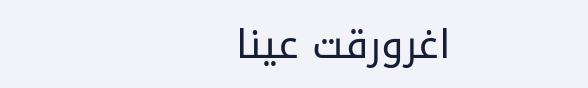اغرورقت عينا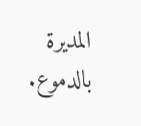المديرة بالدموع.